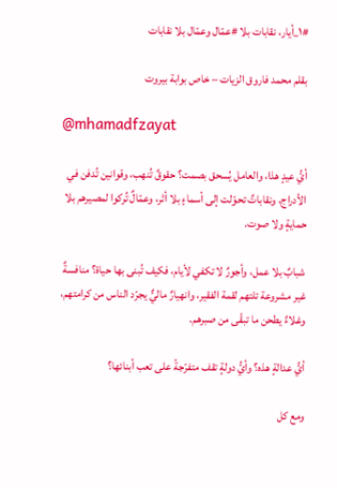#١_أيار، نقابات بلا #عمّال وعمّال بلا نقابات

بقلم محمد فاروق الزيات – خاص بوابة بيروت

@mhamadfzayat

أيُّ عيدٍ هذا، والعامل يُسحق بصمت؟ حقوقٌ تُنهب، وقوانين تُدفن في الأدراج، ونقاباتٌ تحوّلت إلى أسماءٍ بلا أثر، وعمّالٌ تُركوا لمصيرهم بلا حمايةٍ ولا صوت.

شبابٌ بلا عمل، وأجورٌ لا تكفي لأيام، فكيف تُبنى بها حياة؟ منافسةٌ غير مشروعة تلتهم لقمة الفقير، وانهيارٌ ماليٌّ يجرّد الناس من كرامتهم، وغلاءٌ يطحن ما تبقّى من صبرهم.

أيُّ عدالةٍ هذه؟ وأيُّ دولةٍ تقف متفرّجةً على تعب أبنائها؟

ومع كل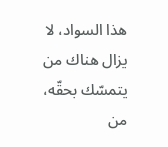هذا السواد، لا يزال هناك من يتمسّك بحقّه، من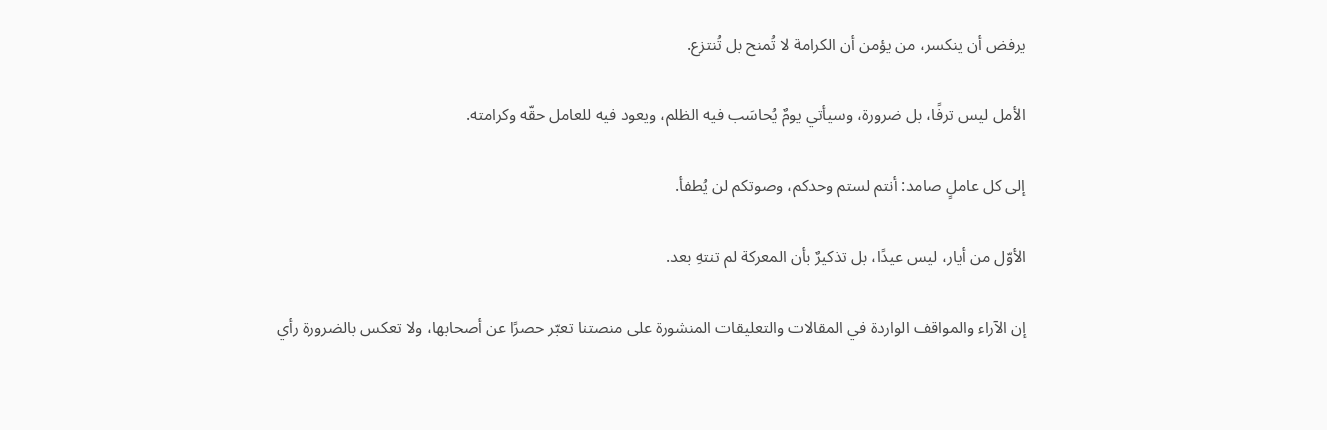يرفض أن ينكسر، من يؤمن أن الكرامة لا تُمنح بل تُنتزع.

الأمل ليس ترفًا، بل ضرورة، وسيأتي يومٌ يُحاسَب فيه الظلم، ويعود فيه للعامل حقّه وكرامته.

إلى كل عاملٍ صامد: أنتم لستم وحدكم، وصوتكم لن يُطفأ.

الأوّل من أيار، ليس عيدًا، بل تذكيرٌ بأن المعركة لم تنتهِ بعد.

إن الآراء والمواقف الواردة في المقالات والتعليقات المنشورة على منصتنا تعبّر حصرًا عن أصحابها، ولا تعكس بالضرورة رأي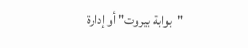"بوابة بيروت" أو إدارة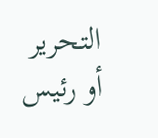التحرير أو رئيس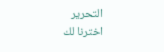التحرير
اخترنا لك